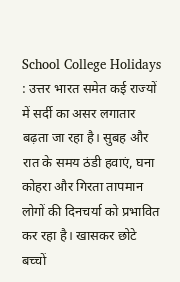School College Holidays : उत्तर भारत समेत कई राज्यों में सर्दी का असर लगातार बढ़ता जा रहा है। सुबह और रात के समय ठंडी हवाएं, घना कोहरा और गिरता तापमान लोगों की दिनचर्या को प्रभावित कर रहा है। खासकर छोटे बच्चों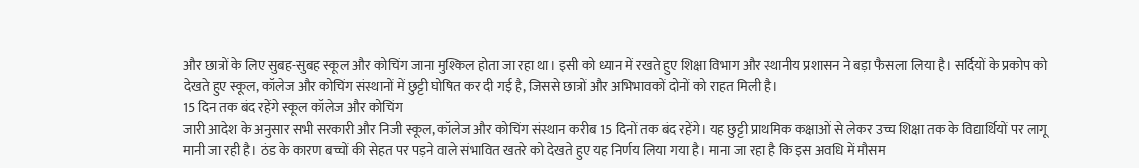और छात्रों के लिए सुबह-सुबह स्कूल और कोचिंग जाना मुश्किल होता जा रहा था। इसी को ध्यान में रखते हुए शिक्षा विभाग और स्थानीय प्रशासन ने बड़ा फैसला लिया है। सर्दियों के प्रकोप को देखते हुए स्कूल, कॉलेज और कोचिंग संस्थानों में छुट्टी घोषित कर दी गई है, जिससे छात्रों और अभिभावकों दोनों को राहत मिली है।
15 दिन तक बंद रहेंगे स्कूल कॉलेज और कोचिंग
जारी आदेश के अनुसार सभी सरकारी और निजी स्कूल, कॉलेज और कोचिंग संस्थान करीब 15 दिनों तक बंद रहेंगे। यह छुट्टी प्राथमिक कक्षाओं से लेकर उच्च शिक्षा तक के विद्यार्थियों पर लागू मानी जा रही है। ठंड के कारण बच्चों की सेहत पर पड़ने वाले संभावित खतरे को देखते हुए यह निर्णय लिया गया है। माना जा रहा है कि इस अवधि में मौसम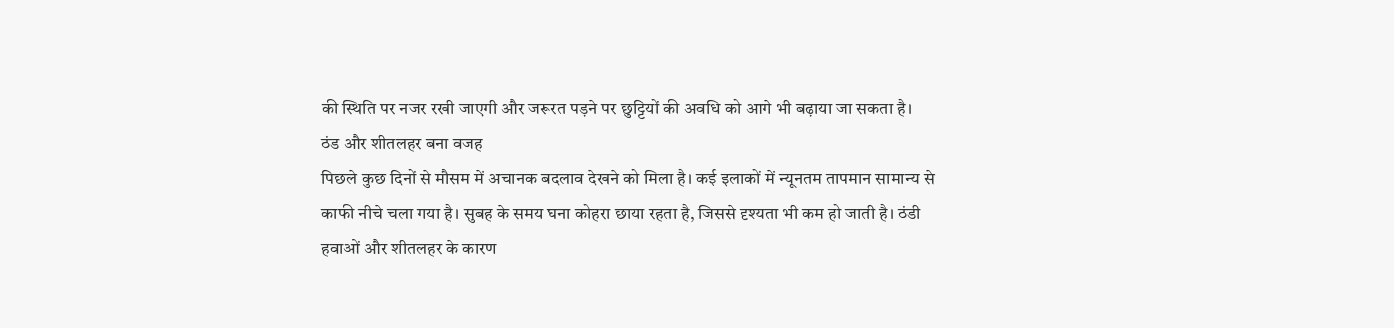की स्थिति पर नजर रखी जाएगी और जरूरत पड़ने पर छुट्टियों की अवधि को आगे भी बढ़ाया जा सकता है।
ठंड और शीतलहर बना वजह
पिछले कुछ दिनों से मौसम में अचानक बदलाव देखने को मिला है। कई इलाकों में न्यूनतम तापमान सामान्य से काफी नीचे चला गया है। सुबह के समय घना कोहरा छाया रहता है, जिससे दृश्यता भी कम हो जाती है। ठंडी हवाओं और शीतलहर के कारण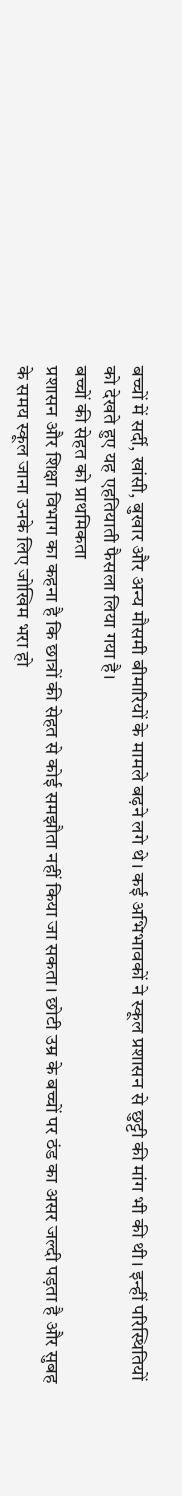बच्चों में सर्दी, खांसी, बुखार और अन्य मौसमी बीमारियों के मामले बढ़ने लगे थे। कई अभिभावकों ने स्कूल प्रशासन से छुट्टी की मांग भी की थी। इन्हीं परिस्थितियों को देखते हुए यह एहतियाती फैसला लिया गया है।
बच्चों की सेहत को प्राथमिकता
प्रशासन और शिक्षा विभाग का कहना है कि छात्रों की सेहत से कोई समझौता नहीं किया जा सकता। छोटी उम्र के बच्चों पर ठंड का असर जल्दी पड़ता है और सुबह के समय स्कूल जाना उनके लिए जोखिम भरा हो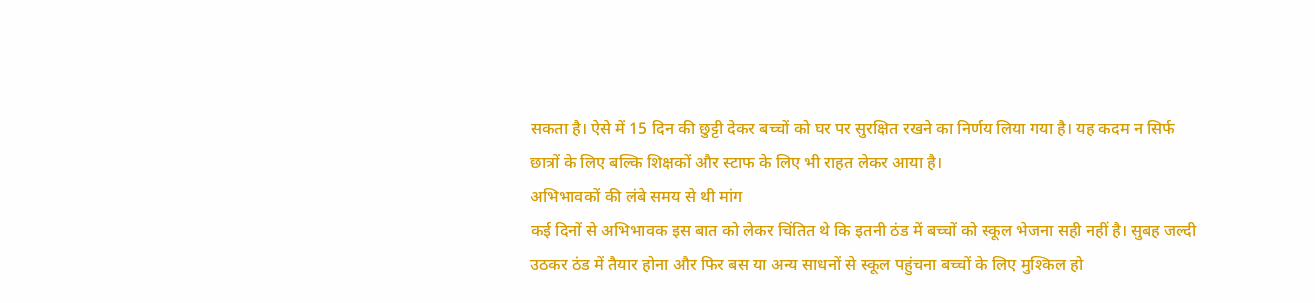सकता है। ऐसे में 15 दिन की छुट्टी देकर बच्चों को घर पर सुरक्षित रखने का निर्णय लिया गया है। यह कदम न सिर्फ छात्रों के लिए बल्कि शिक्षकों और स्टाफ के लिए भी राहत लेकर आया है।
अभिभावकों की लंबे समय से थी मांग
कई दिनों से अभिभावक इस बात को लेकर चिंतित थे कि इतनी ठंड में बच्चों को स्कूल भेजना सही नहीं है। सुबह जल्दी उठकर ठंड में तैयार होना और फिर बस या अन्य साधनों से स्कूल पहुंचना बच्चों के लिए मुश्किल हो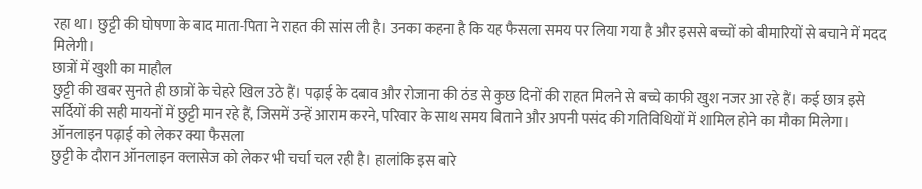रहा था। छुट्टी की घोषणा के बाद माता-पिता ने राहत की सांस ली है। उनका कहना है कि यह फैसला समय पर लिया गया है और इससे बच्चों को बीमारियों से बचाने में मदद मिलेगी।
छात्रों में खुशी का माहौल
छुट्टी की खबर सुनते ही छात्रों के चेहरे खिल उठे हैं। पढ़ाई के दबाव और रोजाना की ठंड से कुछ दिनों की राहत मिलने से बच्चे काफी खुश नजर आ रहे हैं। कई छात्र इसे सर्दियों की सही मायनों में छुट्टी मान रहे हैं, जिसमें उन्हें आराम करने, परिवार के साथ समय बिताने और अपनी पसंद की गतिविधियों में शामिल होने का मौका मिलेगा।
ऑनलाइन पढ़ाई को लेकर क्या फैसला
छुट्टी के दौरान ऑनलाइन क्लासेज को लेकर भी चर्चा चल रही है। हालांकि इस बारे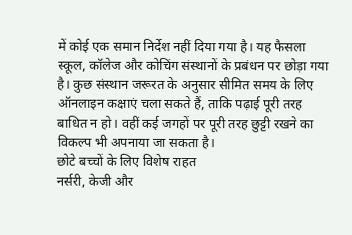में कोई एक समान निर्देश नहीं दिया गया है। यह फैसला स्कूल, कॉलेज और कोचिंग संस्थानों के प्रबंधन पर छोड़ा गया है। कुछ संस्थान जरूरत के अनुसार सीमित समय के लिए ऑनलाइन कक्षाएं चला सकते हैं, ताकि पढ़ाई पूरी तरह बाधित न हो। वहीं कई जगहों पर पूरी तरह छुट्टी रखने का विकल्प भी अपनाया जा सकता है।
छोटे बच्चों के लिए विशेष राहत
नर्सरी, केजी और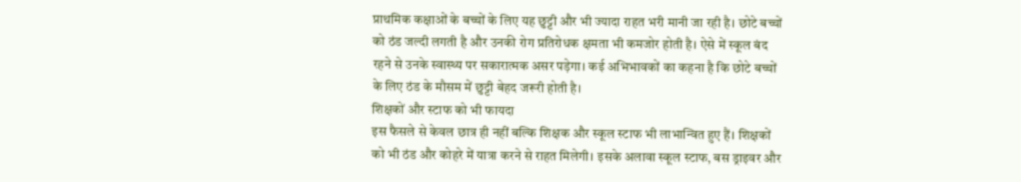प्राथमिक कक्षाओं के बच्चों के लिए यह छुट्टी और भी ज्यादा राहत भरी मानी जा रही है। छोटे बच्चों को ठंड जल्दी लगती है और उनकी रोग प्रतिरोधक क्षमता भी कमजोर होती है। ऐसे में स्कूल बंद रहने से उनके स्वास्थ्य पर सकारात्मक असर पड़ेगा। कई अभिभावकों का कहना है कि छोटे बच्चों के लिए ठंड के मौसम में छुट्टी बेहद जरूरी होती है।
शिक्षकों और स्टाफ को भी फायदा
इस फैसले से केवल छात्र ही नहीं बल्कि शिक्षक और स्कूल स्टाफ भी लाभान्वित हुए हैं। शिक्षकों को भी ठंड और कोहरे में यात्रा करने से राहत मिलेगी। इसके अलावा स्कूल स्टाफ, बस ड्राइवर और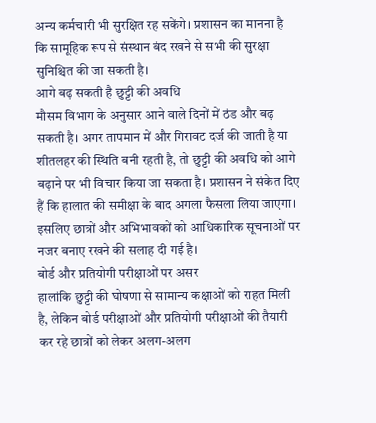अन्य कर्मचारी भी सुरक्षित रह सकेंगे। प्रशासन का मानना है कि सामूहिक रूप से संस्थान बंद रखने से सभी की सुरक्षा सुनिश्चित की जा सकती है।
आगे बढ़ सकती है छुट्टी की अवधि
मौसम विभाग के अनुसार आने वाले दिनों में ठंड और बढ़ सकती है। अगर तापमान में और गिरावट दर्ज की जाती है या शीतलहर की स्थिति बनी रहती है, तो छुट्टी की अवधि को आगे बढ़ाने पर भी विचार किया जा सकता है। प्रशासन ने संकेत दिए हैं कि हालात की समीक्षा के बाद अगला फैसला लिया जाएगा। इसलिए छात्रों और अभिभावकों को आधिकारिक सूचनाओं पर नजर बनाए रखने की सलाह दी गई है।
बोर्ड और प्रतियोगी परीक्षाओं पर असर
हालांकि छुट्टी की घोषणा से सामान्य कक्षाओं को राहत मिली है, लेकिन बोर्ड परीक्षाओं और प्रतियोगी परीक्षाओं की तैयारी कर रहे छात्रों को लेकर अलग-अलग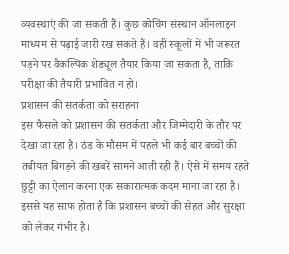व्यवस्थाएं की जा सकती हैं। कुछ कोचिंग संस्थान ऑनलाइन माध्यम से पढ़ाई जारी रख सकते हैं। वहीं स्कूलों में भी जरूरत पड़ने पर वैकल्पिक शेड्यूल तैयार किया जा सकता है, ताकि परीक्षा की तैयारी प्रभावित न हो।
प्रशासन की सतर्कता को सराहना
इस फैसले को प्रशासन की सतर्कता और जिम्मेदारी के तौर पर देखा जा रहा है। ठंड के मौसम में पहले भी कई बार बच्चों की तबीयत बिगड़ने की खबरें सामने आती रही हैं। ऐसे में समय रहते छुट्टी का ऐलान करना एक सकारात्मक कदम माना जा रहा है। इससे यह साफ होता है कि प्रशासन बच्चों की सेहत और सुरक्षा को लेकर गंभीर है।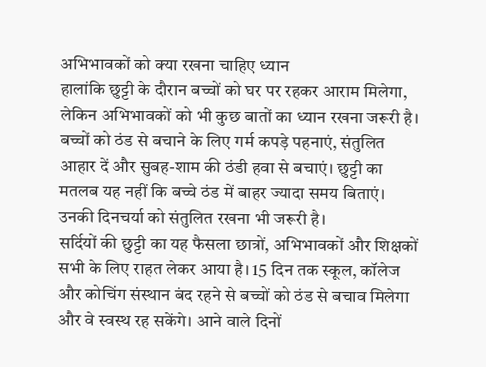अभिभावकों को क्या रखना चाहिए ध्यान
हालांकि छुट्टी के दौरान बच्चों को घर पर रहकर आराम मिलेगा, लेकिन अभिभावकों को भी कुछ बातों का ध्यान रखना जरूरी है। बच्चों को ठंड से बचाने के लिए गर्म कपड़े पहनाएं, संतुलित आहार दें और सुबह-शाम की ठंडी हवा से बचाएं। छुट्टी का मतलब यह नहीं कि बच्चे ठंड में बाहर ज्यादा समय बिताएं। उनकी दिनचर्या को संतुलित रखना भी जरूरी है।
सर्दियों की छुट्टी का यह फैसला छात्रों, अभिभावकों और शिक्षकों सभी के लिए राहत लेकर आया है। 15 दिन तक स्कूल, कॉलेज और कोचिंग संस्थान बंद रहने से बच्चों को ठंड से बचाव मिलेगा और वे स्वस्थ रह सकेंगे। आने वाले दिनों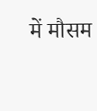में मौसम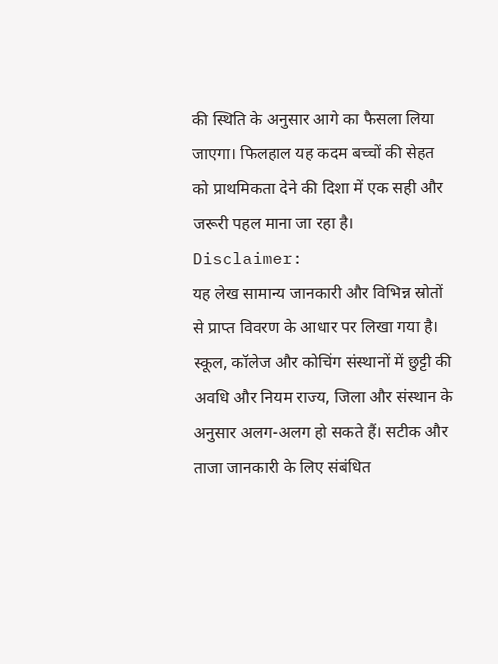की स्थिति के अनुसार आगे का फैसला लिया जाएगा। फिलहाल यह कदम बच्चों की सेहत को प्राथमिकता देने की दिशा में एक सही और जरूरी पहल माना जा रहा है।
Disclaimer:
यह लेख सामान्य जानकारी और विभिन्न स्रोतों से प्राप्त विवरण के आधार पर लिखा गया है। स्कूल, कॉलेज और कोचिंग संस्थानों में छुट्टी की अवधि और नियम राज्य, जिला और संस्थान के अनुसार अलग-अलग हो सकते हैं। सटीक और ताजा जानकारी के लिए संबंधित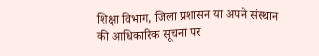शिक्षा विभाग, जिला प्रशासन या अपने संस्थान की आधिकारिक सूचना पर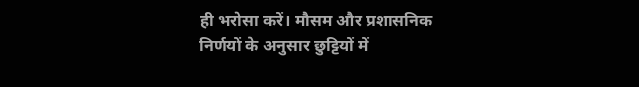ही भरोसा करें। मौसम और प्रशासनिक निर्णयों के अनुसार छुट्टियों में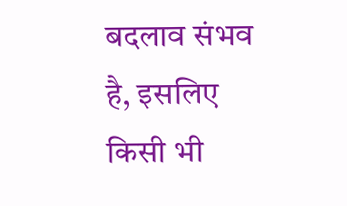बदलाव संभव है, इसलिए किसी भी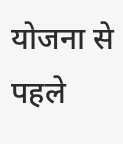योजना से पहले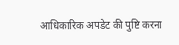आधिकारिक अपडेट की पुष्टि करना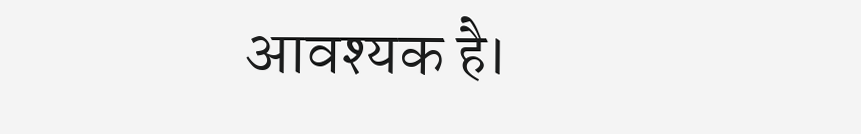आवश्यक है।